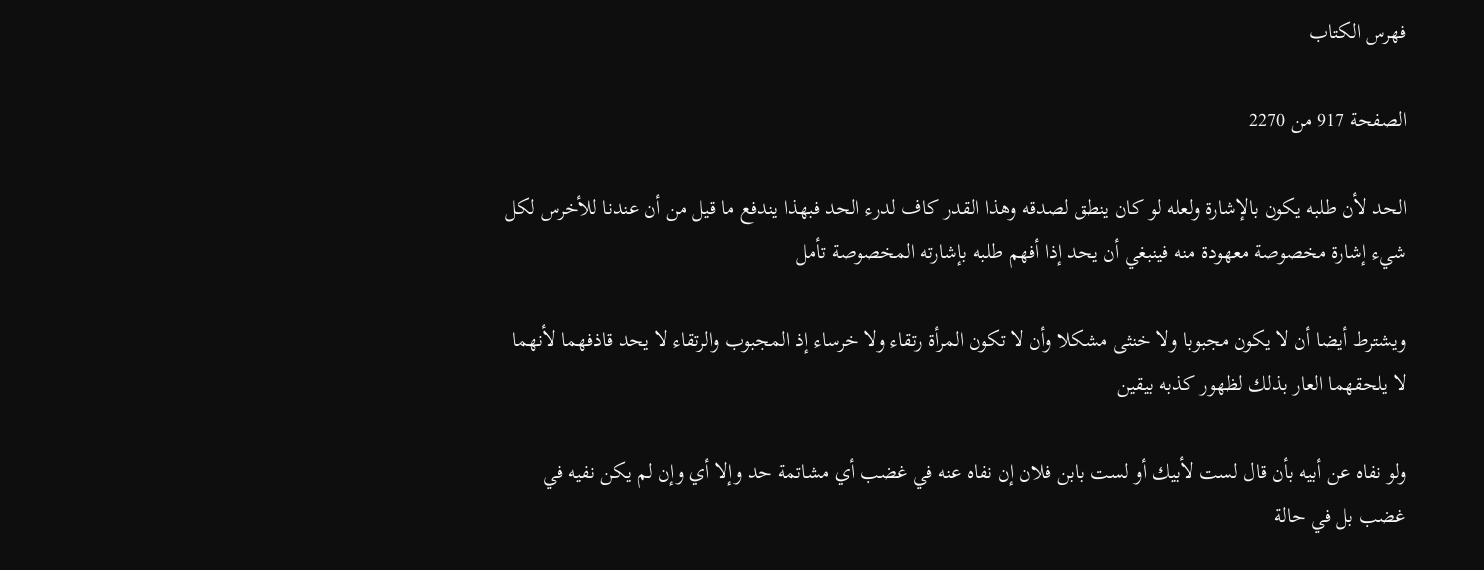فهرس الكتاب

الصفحة 917 من 2270

الحد لأن طلبه يكون بالإشارة ولعله لو كان ينطق لصدقه وهذا القدر كاف لدرء الحد فبهذا يندفع ما قيل من أن عندنا للأخرس لكل شيء إشارة مخصوصة معهودة منه فينبغي أن يحد إذا أفهم طلبه بإشارته المخصوصة تأمل

ويشترط أيضا أن لا يكون مجبوبا ولا خنثى مشكلا وأن لا تكون المرأة رتقاء ولا خرساء إذ المجبوب والرتقاء لا يحد قاذفهما لأنهما لا يلحقهما العار بذلك لظهور كذبه بيقين

ولو نفاه عن أبيه بأن قال لست لأبيك أو لست بابن فلان إن نفاه عنه في غضب أي مشاتمة حد وإلا أي وإن لم يكن نفيه في غضب بل في حالة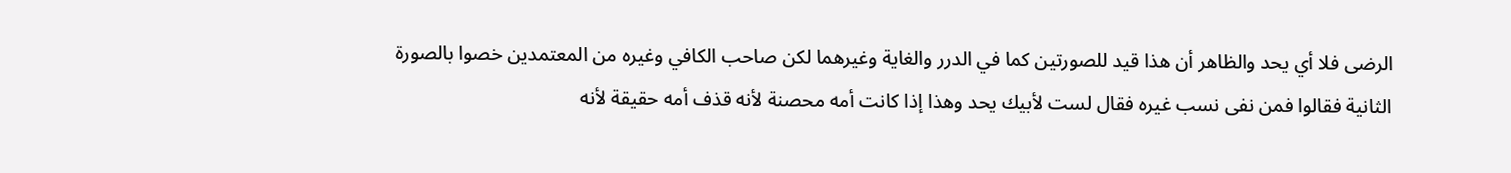الرضى فلا أي يحد والظاهر أن هذا قيد للصورتين كما في الدرر والغاية وغيرهما لكن صاحب الكافي وغيره من المعتمدين خصوا بالصورة الثانية فقالوا فمن نفى نسب غيره فقال لست لأبيك يحد وهذا إذا كانت أمه محصنة لأنه قذف أمه حقيقة لأنه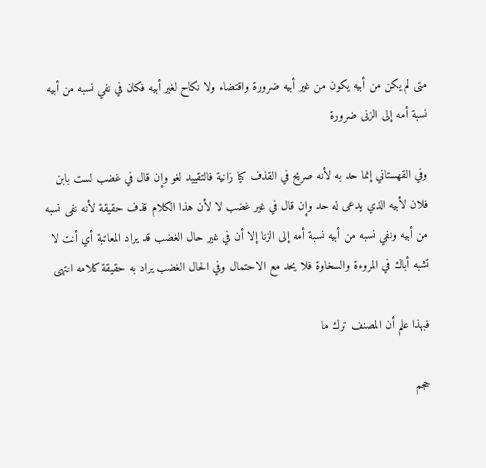متى لم يكن من أبيه يكون من غير أبيه ضرورة واقتضاء ولا نكاح لغير أبيه فكان في نفي نسبه من أبيه نسبة أمه إلى الزنى ضرورة

وفي القهستاني إنما حد به لأنه صريح في القذف كيا زانية فالتقييد لغو وإن قال في غضب لست بابن فلان لأبيه الذي يدعى له حد وإن قال في غير غضب لا لأن هذا الكلام قذف حقيقة لأنه نفى نسبه من أبيه ونفي نسبه من أبيه نسبة أمه إلى الزنا إلا أن في غير حال الغضب قد يراد المعاتبة أي أنت لا تشبه أباك في المروءة والسخاوة فلا يحد مع الاحتمال وفي الحال الغضب يراد به حقيقة كلامه انتهى

فبهذا علم أن المصنف ترك ما

حجم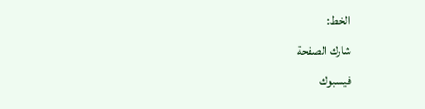الخط:
شارك الصفحة
فيسبوك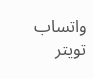واتساب تويتر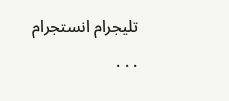تليجرام انستجرام
. . .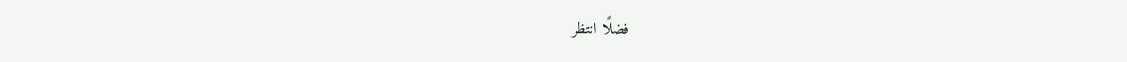فضلًا انتظر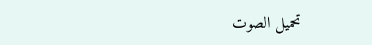تحميل الصوت